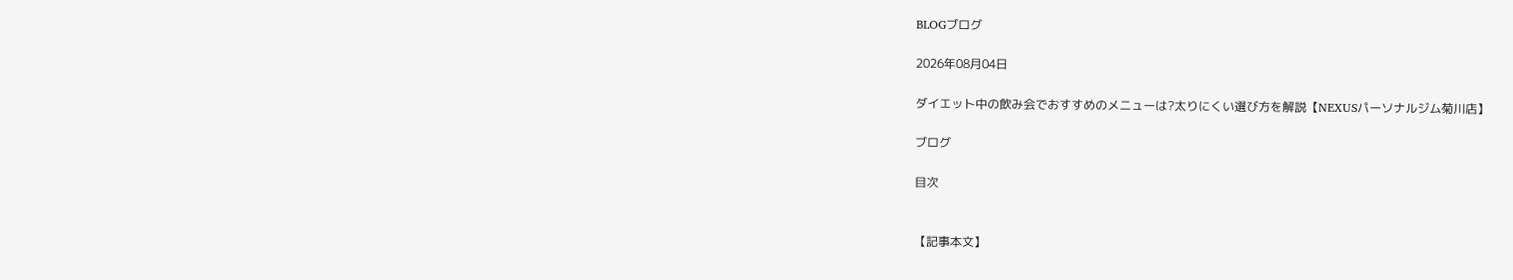BLOGブログ

2026年08月04日

ダイエット中の飲み会でおすすめのメニューは?太りにくい選び方を解説【NEXUSパーソナルジム菊川店】

ブログ

目次


【記事本文】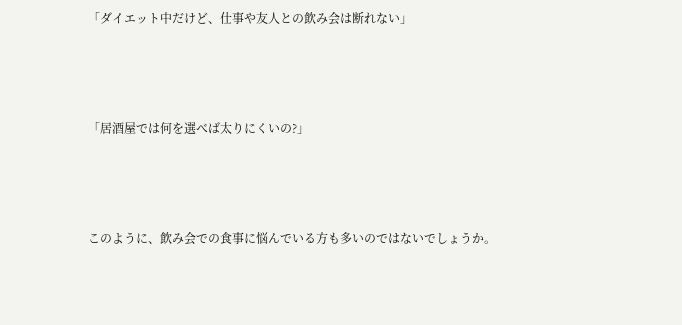「ダイエット中だけど、仕事や友人との飲み会は断れない」





「居酒屋では何を選べば太りにくいの?」





このように、飲み会での食事に悩んでいる方も多いのではないでしょうか。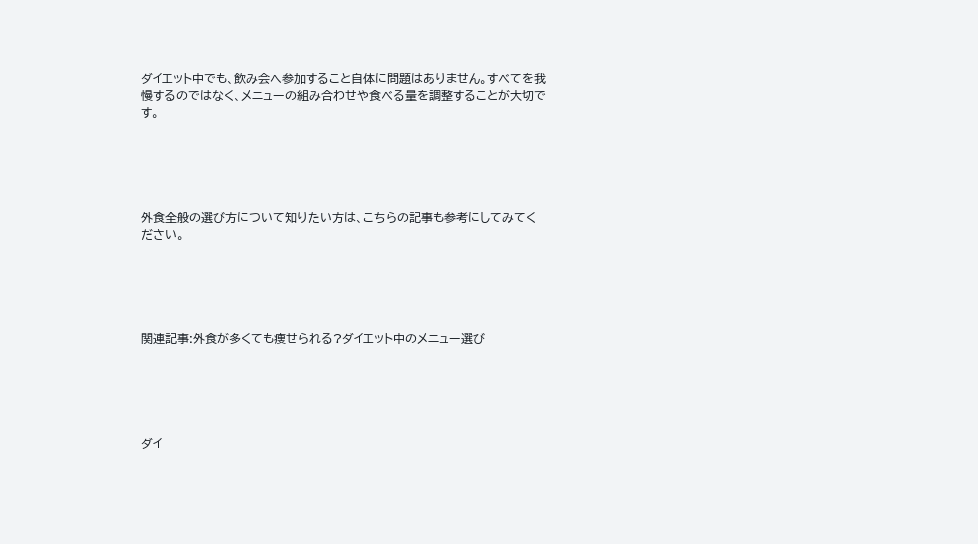ダイエット中でも、飲み会へ参加すること自体に問題はありません。すべてを我慢するのではなく、メニューの組み合わせや食べる量を調整することが大切です。





外食全般の選び方について知りたい方は、こちらの記事も参考にしてみてください。





関連記事:外食が多くても痩せられる?ダイエット中のメニュー選び





ダイ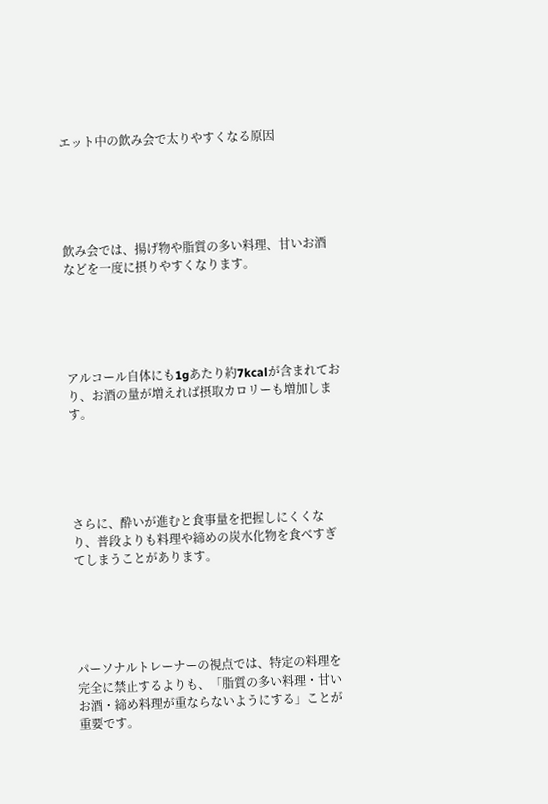エット中の飲み会で太りやすくなる原因





飲み会では、揚げ物や脂質の多い料理、甘いお酒などを一度に摂りやすくなります。





アルコール自体にも1gあたり約7kcalが含まれており、お酒の量が増えれば摂取カロリーも増加します。





さらに、酔いが進むと食事量を把握しにくくなり、普段よりも料理や締めの炭水化物を食べすぎてしまうことがあります。





パーソナルトレーナーの視点では、特定の料理を完全に禁止するよりも、「脂質の多い料理・甘いお酒・締め料理が重ならないようにする」ことが重要です。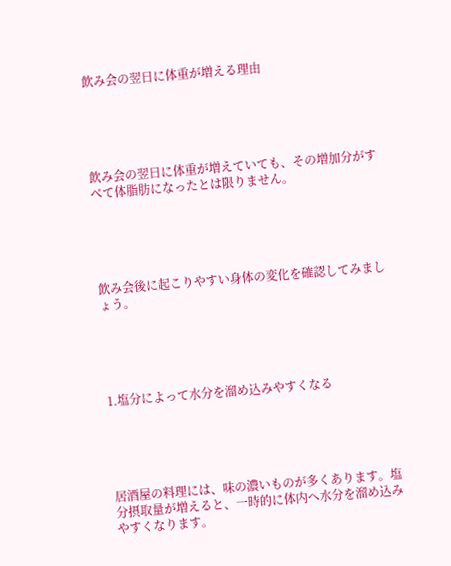飲み会の翌日に体重が増える理由





飲み会の翌日に体重が増えていても、その増加分がすべて体脂肪になったとは限りません。





飲み会後に起こりやすい身体の変化を確認してみましょう。





1.塩分によって水分を溜め込みやすくなる





居酒屋の料理には、味の濃いものが多くあります。塩分摂取量が増えると、一時的に体内へ水分を溜め込みやすくなります。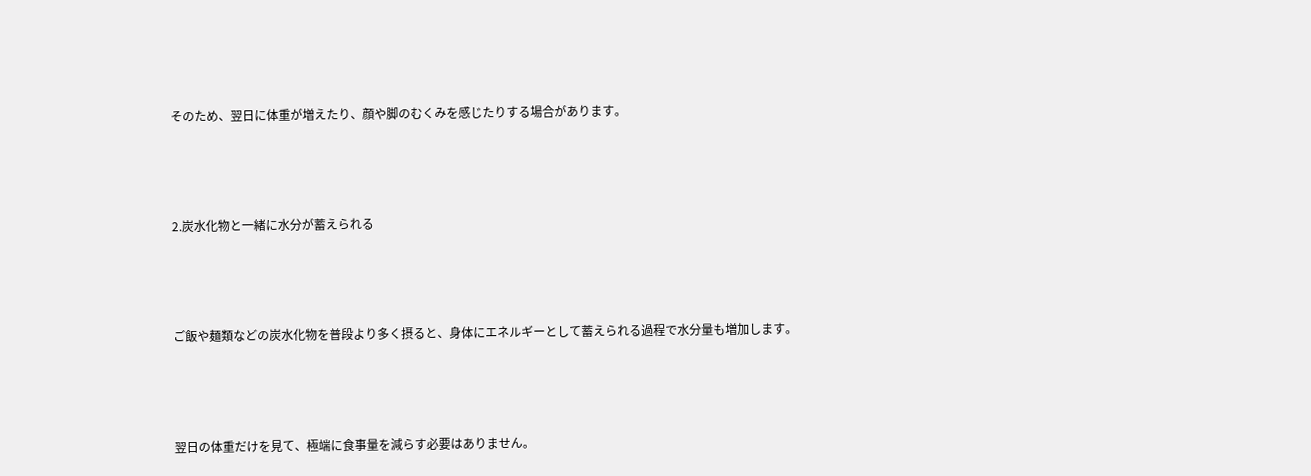そのため、翌日に体重が増えたり、顔や脚のむくみを感じたりする場合があります。





2.炭水化物と一緒に水分が蓄えられる





ご飯や麺類などの炭水化物を普段より多く摂ると、身体にエネルギーとして蓄えられる過程で水分量も増加します。





翌日の体重だけを見て、極端に食事量を減らす必要はありません。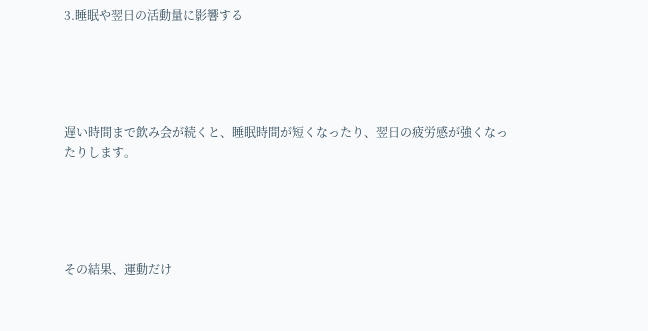3.睡眠や翌日の活動量に影響する





遅い時間まで飲み会が続くと、睡眠時間が短くなったり、翌日の疲労感が強くなったりします。





その結果、運動だけ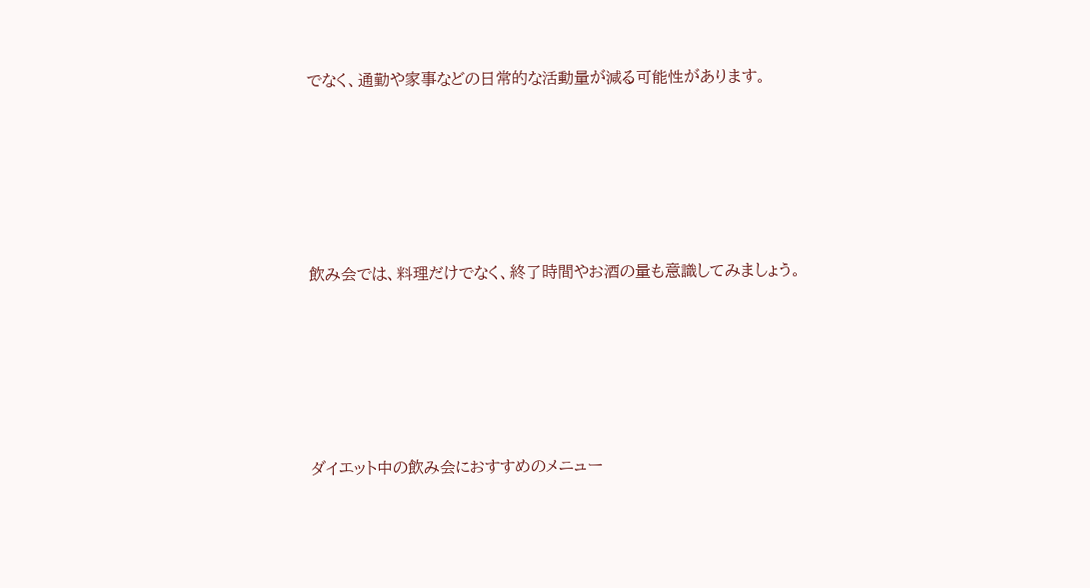でなく、通勤や家事などの日常的な活動量が減る可能性があります。





飲み会では、料理だけでなく、終了時間やお酒の量も意識してみましょう。





ダイエット中の飲み会におすすめのメニュー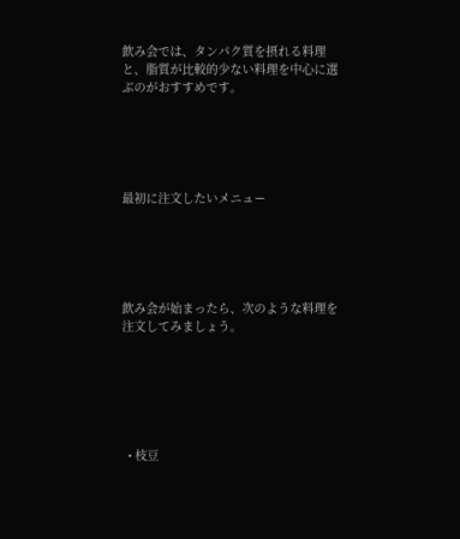飲み会では、タンパク質を摂れる料理と、脂質が比較的少ない料理を中心に選ぶのがおすすめです。





最初に注文したいメニュー





飲み会が始まったら、次のような料理を注文してみましょう。






  • 枝豆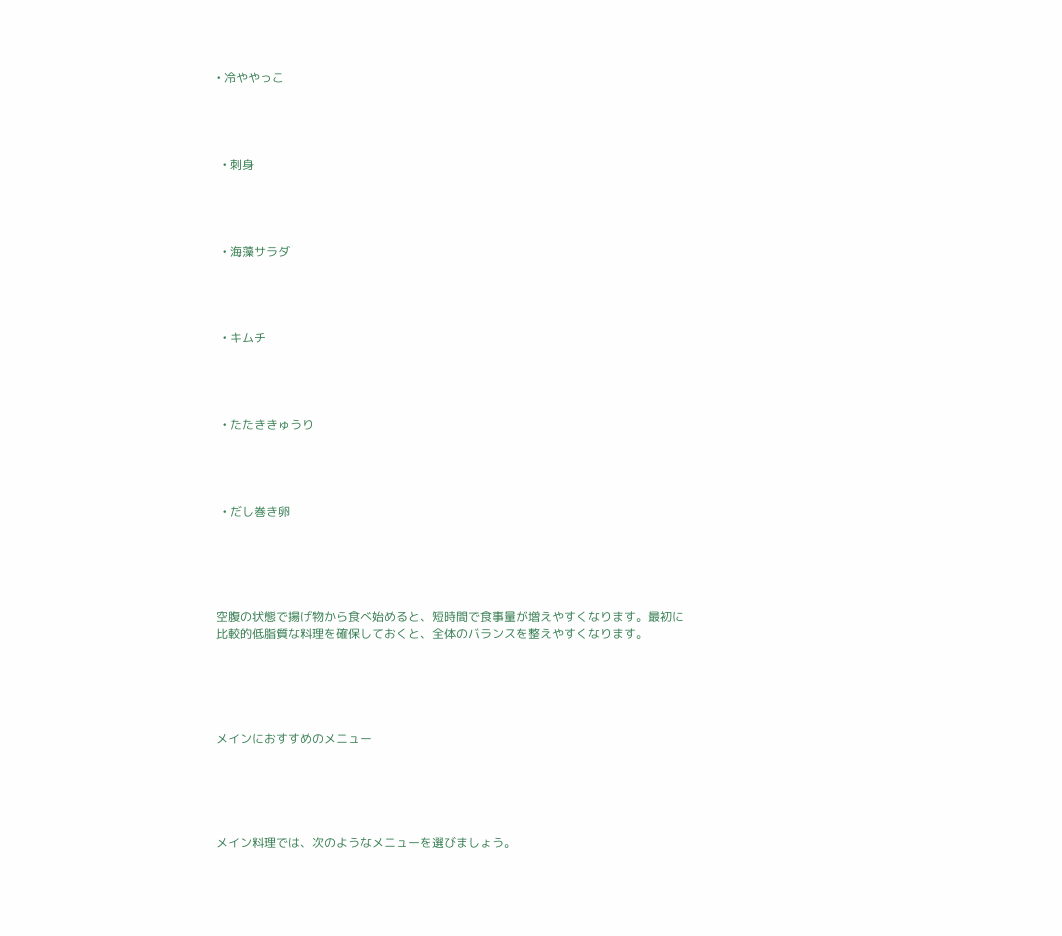• 冷ややっこ




  • 刺身




  • 海藻サラダ




  • キムチ




  • たたききゅうり




  • だし巻き卵





空腹の状態で揚げ物から食べ始めると、短時間で食事量が増えやすくなります。最初に比較的低脂質な料理を確保しておくと、全体のバランスを整えやすくなります。





メインにおすすめのメニュー





メイン料理では、次のようなメニューを選びましょう。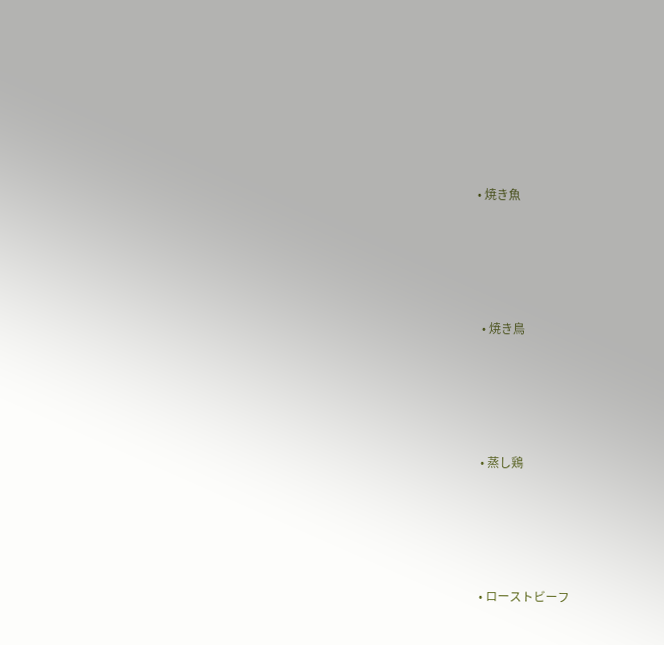• 焼き魚




  • 焼き鳥




  • 蒸し鶏




  • ローストビーフ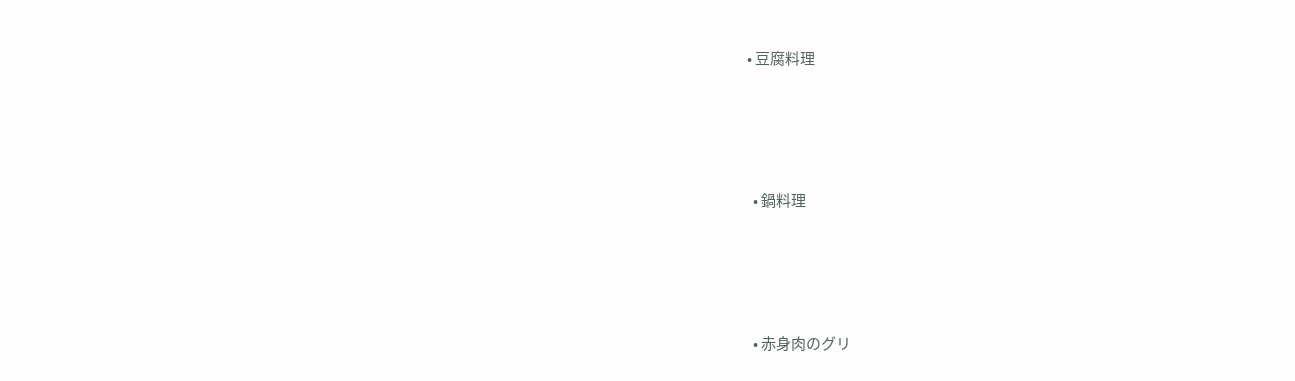• 豆腐料理




  • 鍋料理




  • 赤身肉のグリ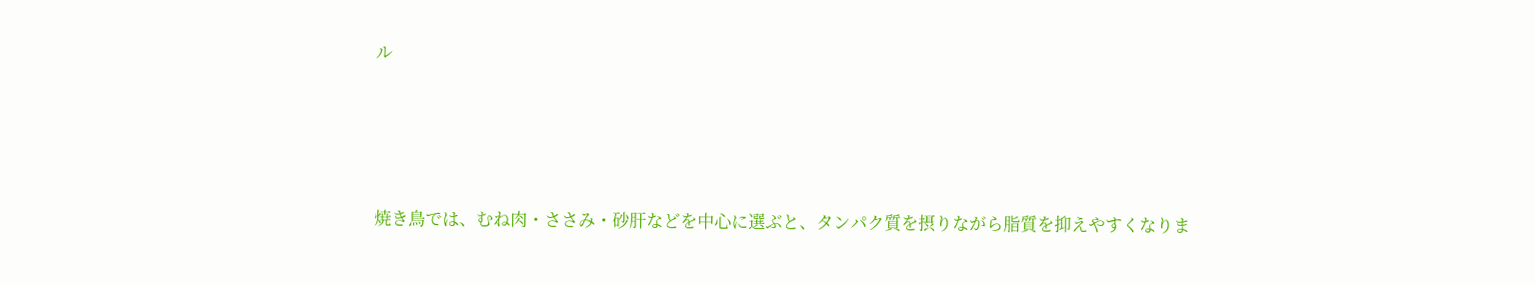ル





焼き鳥では、むね肉・ささみ・砂肝などを中心に選ぶと、タンパク質を摂りながら脂質を抑えやすくなりま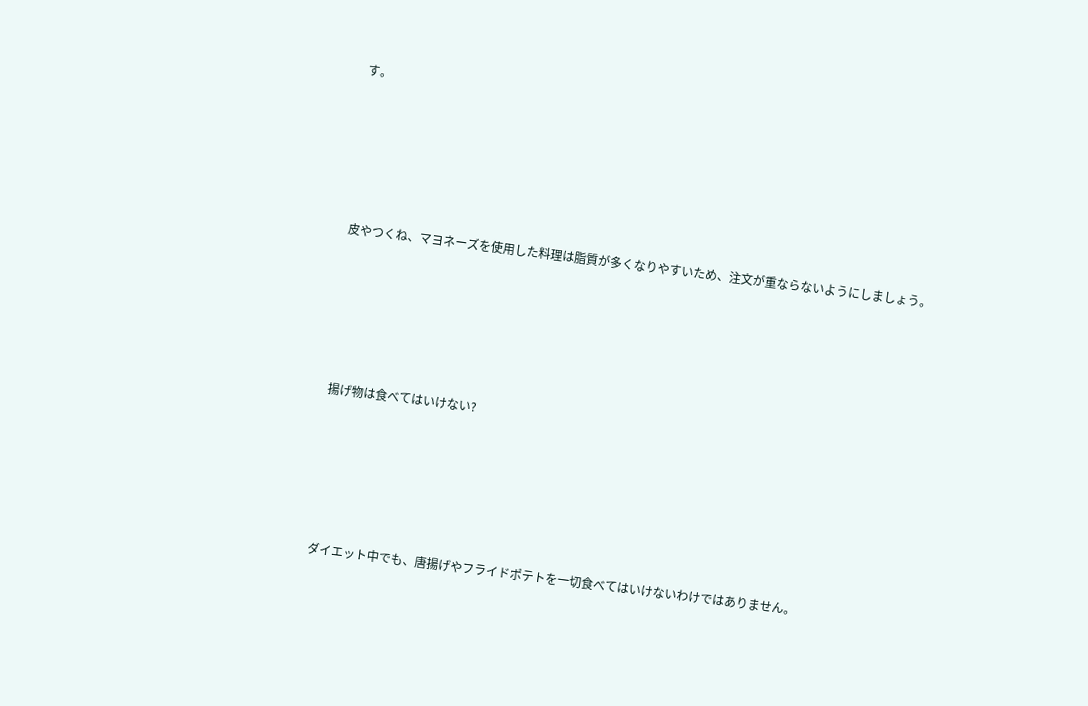す。





皮やつくね、マヨネーズを使用した料理は脂質が多くなりやすいため、注文が重ならないようにしましょう。





揚げ物は食べてはいけない?





ダイエット中でも、唐揚げやフライドポテトを一切食べてはいけないわけではありません。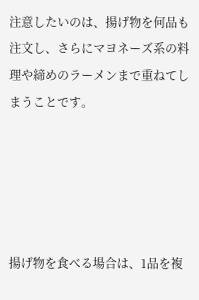注意したいのは、揚げ物を何品も注文し、さらにマヨネーズ系の料理や締めのラーメンまで重ねてしまうことです。





揚げ物を食べる場合は、1品を複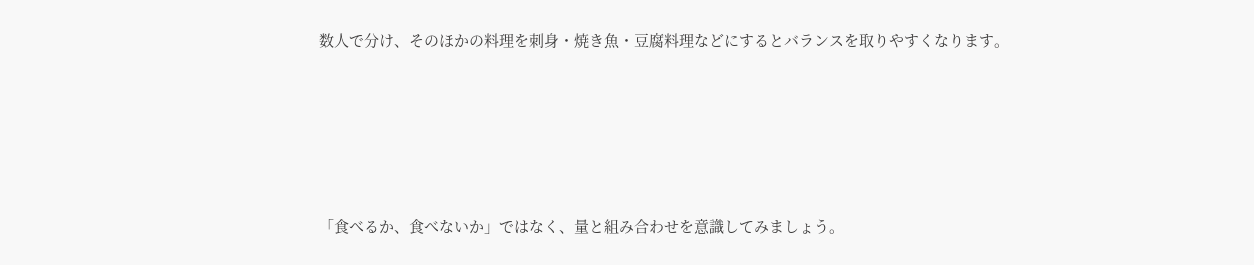数人で分け、そのほかの料理を刺身・焼き魚・豆腐料理などにするとバランスを取りやすくなります。





「食べるか、食べないか」ではなく、量と組み合わせを意識してみましょう。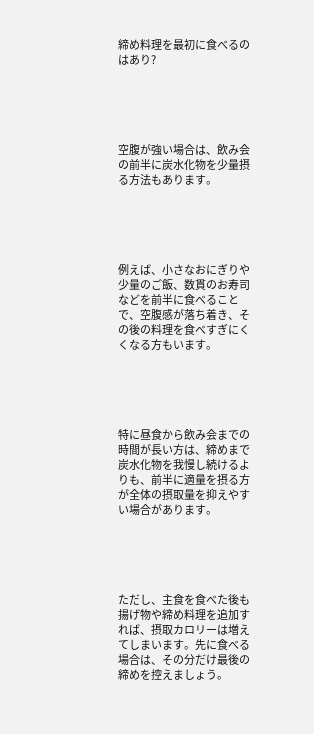締め料理を最初に食べるのはあり?





空腹が強い場合は、飲み会の前半に炭水化物を少量摂る方法もあります。





例えば、小さなおにぎりや少量のご飯、数貫のお寿司などを前半に食べることで、空腹感が落ち着き、その後の料理を食べすぎにくくなる方もいます。





特に昼食から飲み会までの時間が長い方は、締めまで炭水化物を我慢し続けるよりも、前半に適量を摂る方が全体の摂取量を抑えやすい場合があります。





ただし、主食を食べた後も揚げ物や締め料理を追加すれば、摂取カロリーは増えてしまいます。先に食べる場合は、その分だけ最後の締めを控えましょう。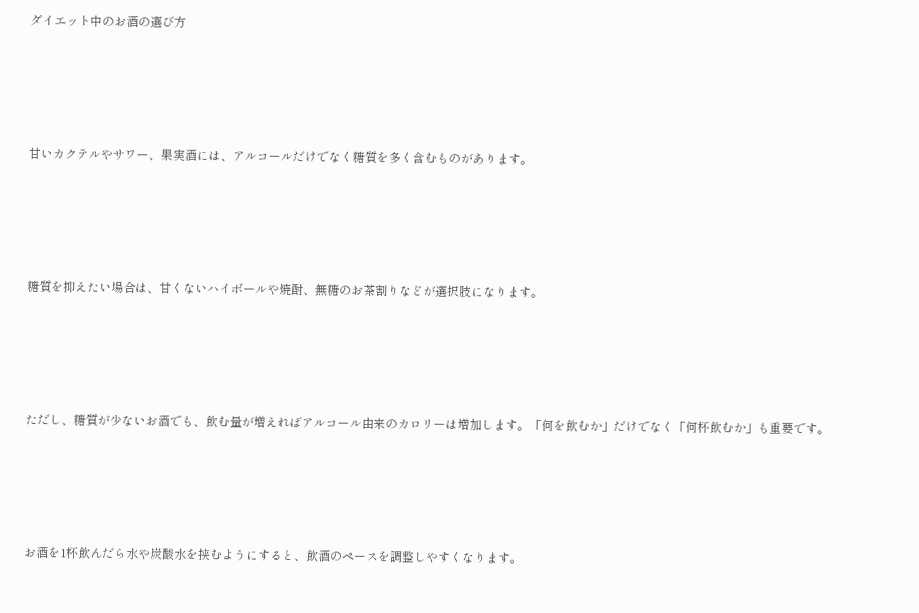ダイエット中のお酒の選び方





甘いカクテルやサワー、果実酒には、アルコールだけでなく糖質を多く含むものがあります。





糖質を抑えたい場合は、甘くないハイボールや焼酎、無糖のお茶割りなどが選択肢になります。





ただし、糖質が少ないお酒でも、飲む量が増えればアルコール由来のカロリーは増加します。「何を飲むか」だけでなく「何杯飲むか」も重要です。





お酒を1杯飲んだら水や炭酸水を挟むようにすると、飲酒のペースを調整しやすくなります。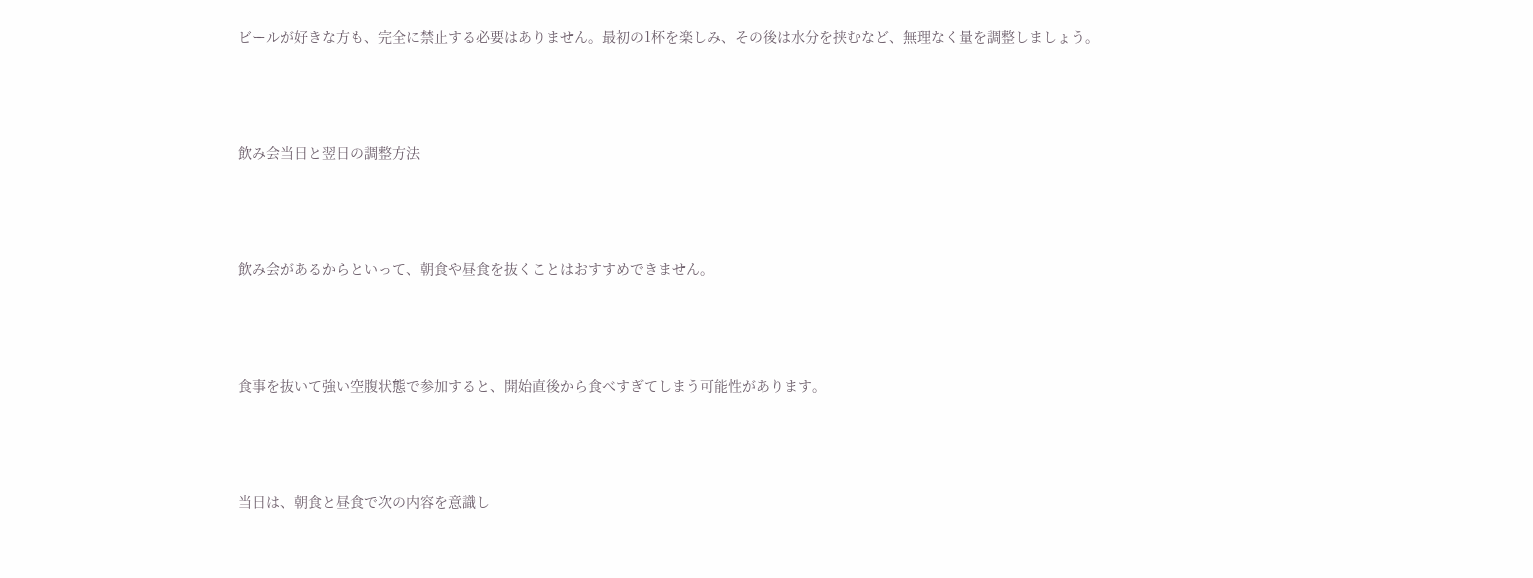ビールが好きな方も、完全に禁止する必要はありません。最初の1杯を楽しみ、その後は水分を挟むなど、無理なく量を調整しましょう。





飲み会当日と翌日の調整方法





飲み会があるからといって、朝食や昼食を抜くことはおすすめできません。





食事を抜いて強い空腹状態で参加すると、開始直後から食べすぎてしまう可能性があります。





当日は、朝食と昼食で次の内容を意識し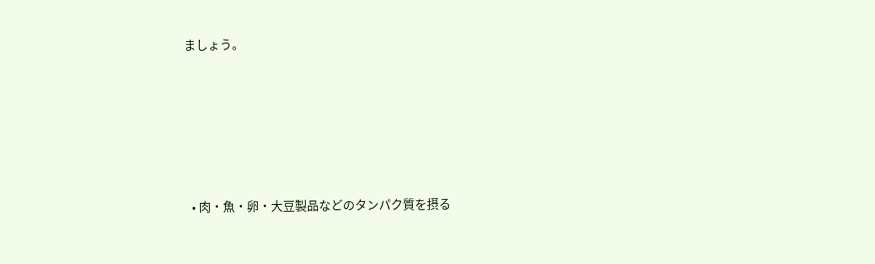ましょう。






  • 肉・魚・卵・大豆製品などのタンパク質を摂る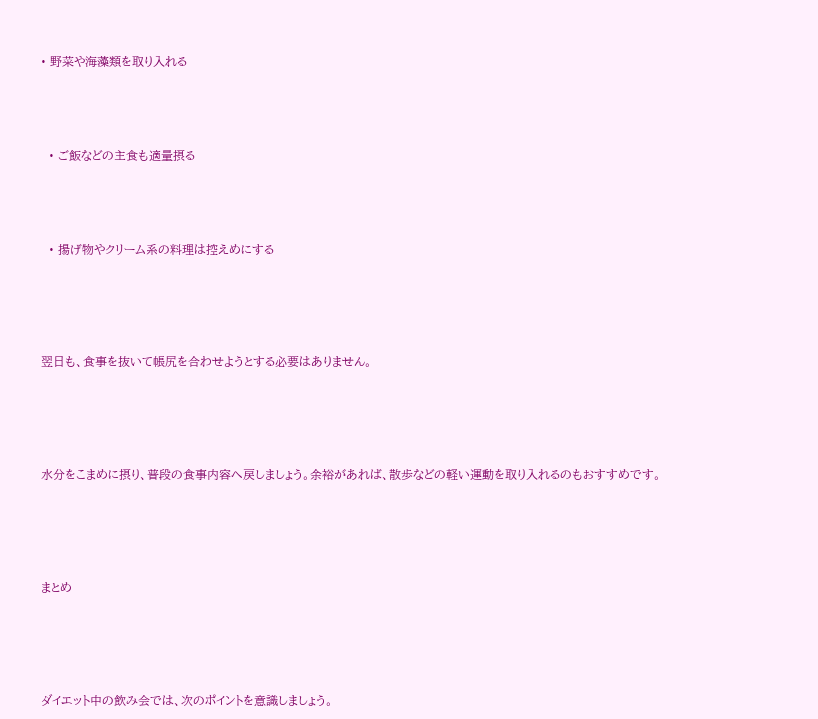• 野菜や海藻類を取り入れる




  • ご飯などの主食も適量摂る




  • 揚げ物やクリーム系の料理は控えめにする





翌日も、食事を抜いて帳尻を合わせようとする必要はありません。





水分をこまめに摂り、普段の食事内容へ戻しましょう。余裕があれば、散歩などの軽い運動を取り入れるのもおすすめです。





まとめ





ダイエット中の飲み会では、次のポイントを意識しましょう。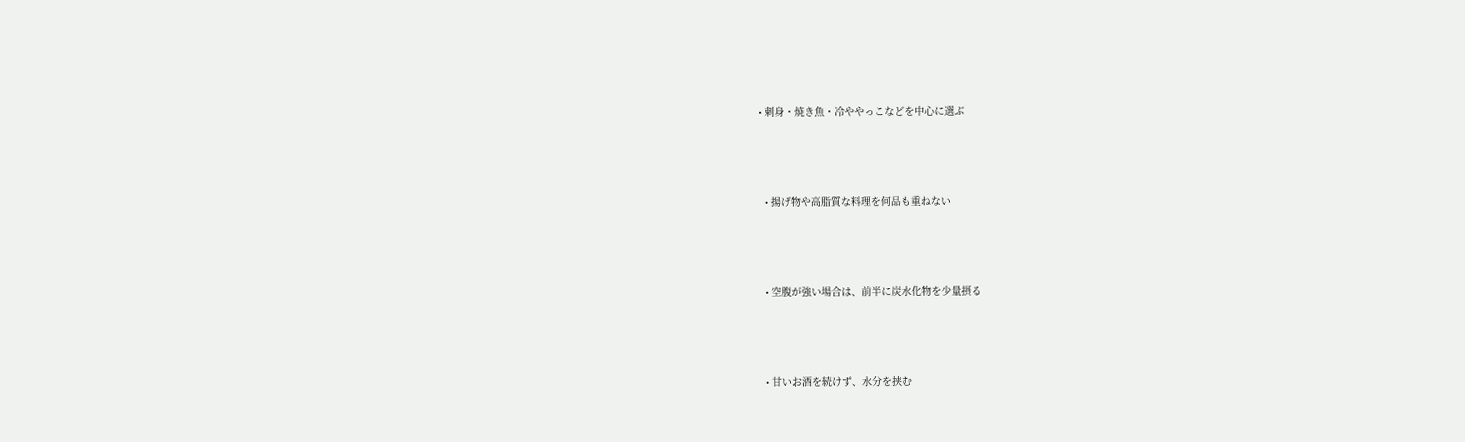• 刺身・焼き魚・冷ややっこなどを中心に選ぶ




  • 揚げ物や高脂質な料理を何品も重ねない




  • 空腹が強い場合は、前半に炭水化物を少量摂る




  • 甘いお酒を続けず、水分を挟む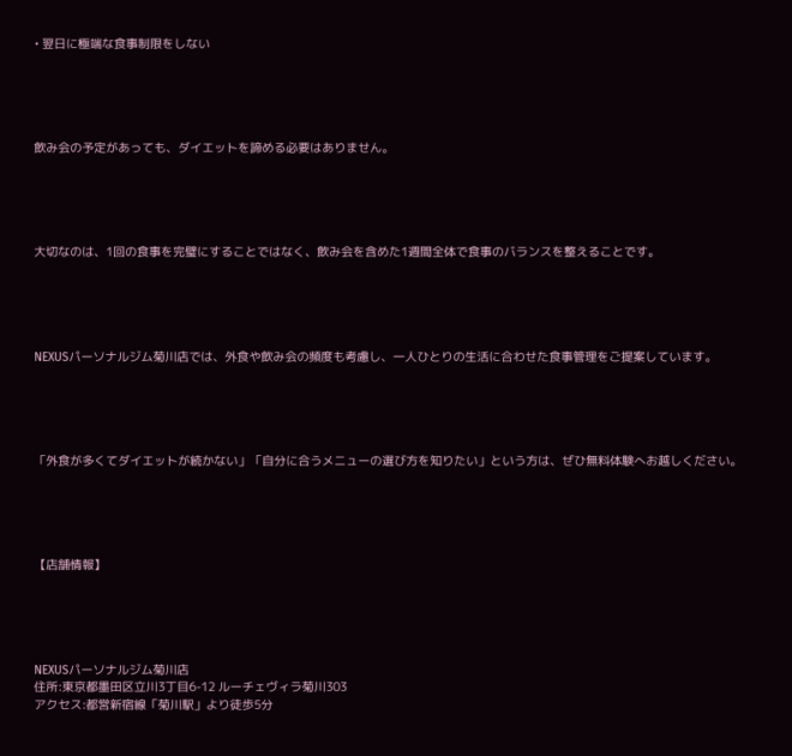• 翌日に極端な食事制限をしない





飲み会の予定があっても、ダイエットを諦める必要はありません。





大切なのは、1回の食事を完璧にすることではなく、飲み会を含めた1週間全体で食事のバランスを整えることです。





NEXUSパーソナルジム菊川店では、外食や飲み会の頻度も考慮し、一人ひとりの生活に合わせた食事管理をご提案しています。





「外食が多くてダイエットが続かない」「自分に合うメニューの選び方を知りたい」という方は、ぜひ無料体験へお越しください。





【店舗情報】





NEXUSパーソナルジム菊川店
住所:東京都墨田区立川3丁目6-12 ルーチェヴィラ菊川303
アクセス:都営新宿線「菊川駅」より徒歩5分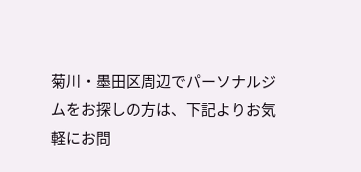菊川・墨田区周辺でパーソナルジムをお探しの方は、下記よりお気軽にお問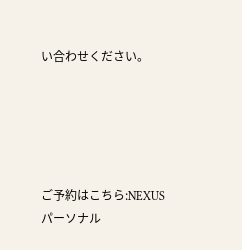い合わせください。





ご予約はこちら:NEXUSパーソナル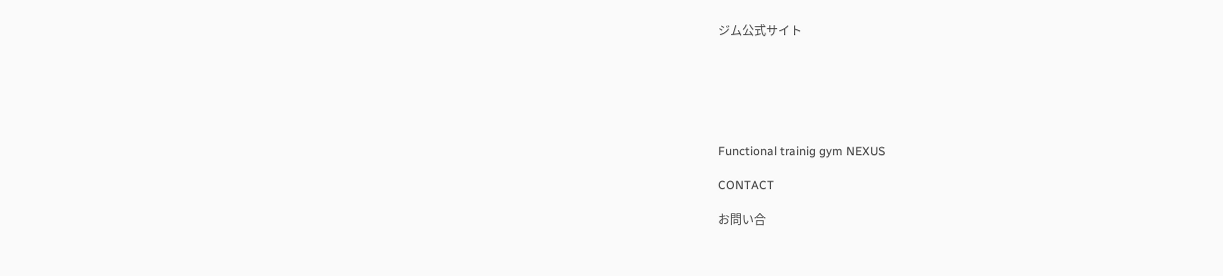ジム公式サイト






Functional trainig gym NEXUS

CONTACT

お問い合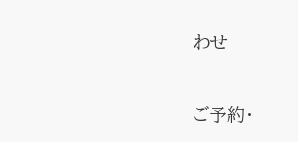わせ

ご予約・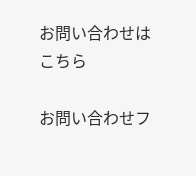お問い合わせはこちら

お問い合わせフ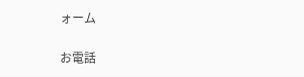ォーム

お電話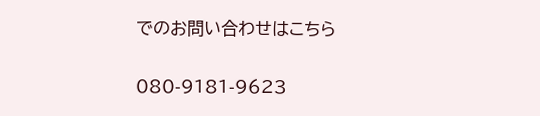でのお問い合わせはこちら

080-9181-9623